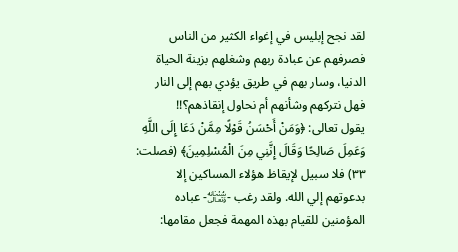لقد نجح إبليس في إغواء الكثير من الناس فصرفهم عن عبادة ربهم وشغلهم بزينة الحياة الدنيا، وسار بهم في طريق يؤدي بهم إلى النار فهل نتركهم وشأنهم أم نحاول إنقاذهم؟!!
يقول تعالى: ﴿وَمَنْ أَحْسَنُ قَوْلًا مِمَّنْ دَعَا إِلَى اللَّهِ وَعَمِلَ صَالِحًا وَقَالَ إِنَّنِي مِنَ الْمُسْلِمِينَ﴾ (فصلت: ٣٣) فلا سبيل لإيقاظ هؤلاء المساكين إلا بدعوتهم إلي الله. ولقد رغب -﷾- عباده المؤمنين للقيام بهذه المهمة فجعل مقامها: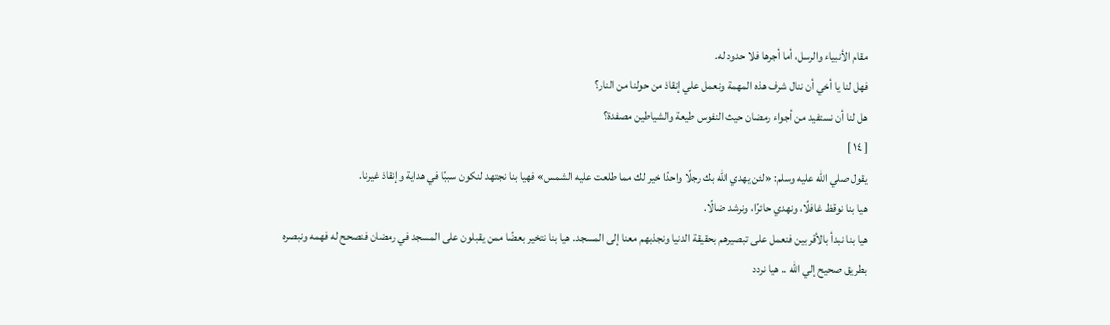مقام الأنبياء والرسل، أما أجرها فلا حدود له.
فهل لنا يا أخي أن ننال شرف هذه المهمة ونعمل علي إنقاذ من حولنا من النار؟
هل لنا أن نستفيد من أجواء رمضان حيث النفوس طيعة والشياطين مصفدة؟
[ ١٤ ]
يقول صلي الله عليه وسلم: «لئن يهدي الله بك رجلًا واحدًا خير لك مما طلعت عليه الشمس» فهيا بنا نجتهد لنكون سببًا في هداية وإنقاذ غيرنا.
هيا بنا نوقظ غافلًا، ونهدي حائرًا، ونرشد ضالًا.
هيا بنا نبدأ بالأقربين فنعمل على تبصيرهم بحقيقة الدنيا ونجذبهم معنا إلى المسجد. هيا بنا نتخير بعضًا ممن يقبلون على المسجد في رمضان فنصحح له فهمه ونبصره بطريق صحيح إلي الله .. هيا نردد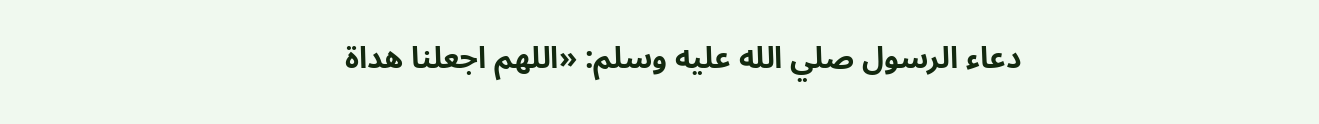دعاء الرسول صلي الله عليه وسلم: «اللهم اجعلنا هداة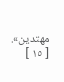مهتدين».
[ ١٥ ]